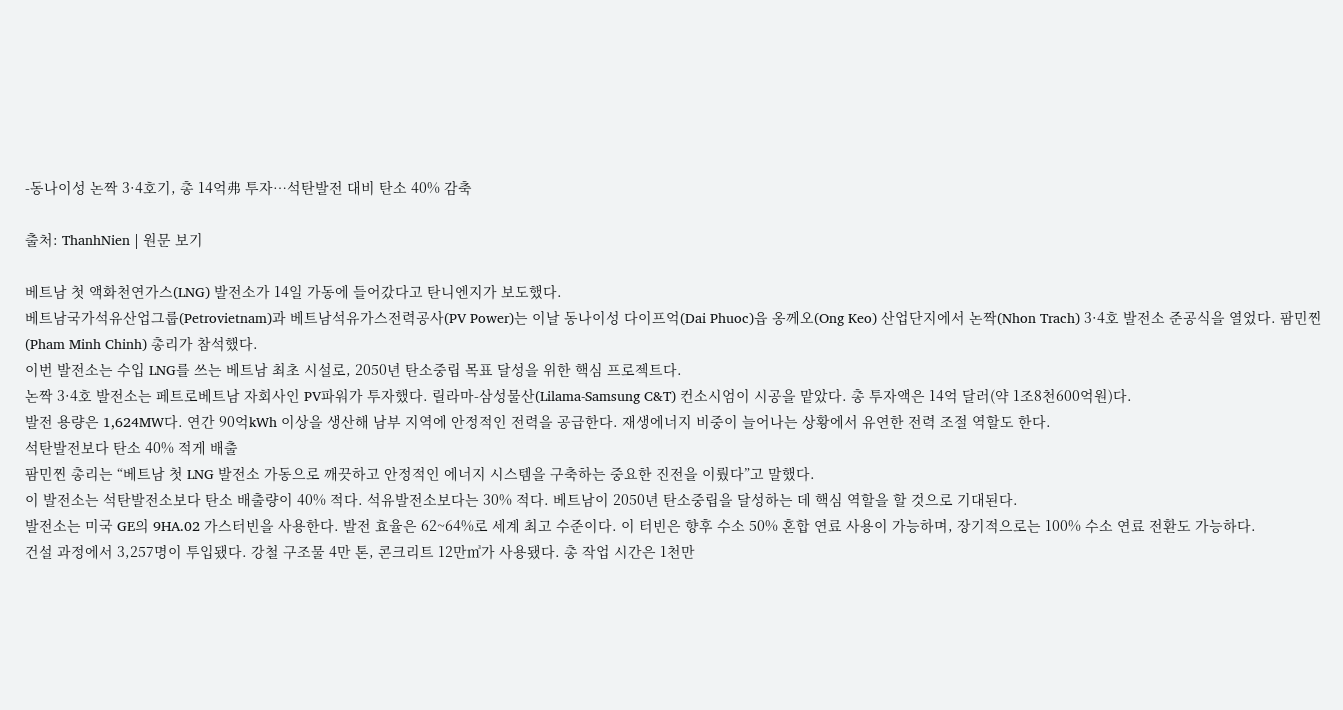-동나이성 논짝 3·4호기, 총 14억弗 투자…석탄발전 대비 탄소 40% 감축

출처: ThanhNien | 원문 보기

베트남 첫 액화천연가스(LNG) 발전소가 14일 가동에 들어갔다고 탄니엔지가 보도했다.
베트남국가석유산업그룹(Petrovietnam)과 베트남석유가스전력공사(PV Power)는 이날 동나이성 다이프억(Dai Phuoc)읍 옹께오(Ong Keo) 산업단지에서 논짝(Nhon Trach) 3·4호 발전소 준공식을 열었다. 팜민찐(Pham Minh Chinh) 총리가 참석했다.
이번 발전소는 수입 LNG를 쓰는 베트남 최초 시설로, 2050년 탄소중립 목표 달성을 위한 핵심 프로젝트다.
논짝 3·4호 발전소는 페트로베트남 자회사인 PV파워가 투자했다. 릴라마-삼성물산(Lilama-Samsung C&T) 컨소시엄이 시공을 맡았다. 총 투자액은 14억 달러(약 1조8천600억원)다.
발전 용량은 1,624MW다. 연간 90억kWh 이상을 생산해 남부 지역에 안정적인 전력을 공급한다. 재생에너지 비중이 늘어나는 상황에서 유연한 전력 조절 역할도 한다.
석탄발전보다 탄소 40% 적게 배출
팜민찐 총리는 “베트남 첫 LNG 발전소 가동으로 깨끗하고 안정적인 에너지 시스템을 구축하는 중요한 진전을 이뤘다”고 말했다.
이 발전소는 석탄발전소보다 탄소 배출량이 40% 적다. 석유발전소보다는 30% 적다. 베트남이 2050년 탄소중립을 달성하는 데 핵심 역할을 할 것으로 기대된다.
발전소는 미국 GE의 9HA.02 가스터빈을 사용한다. 발전 효율은 62~64%로 세계 최고 수준이다. 이 터빈은 향후 수소 50% 혼합 연료 사용이 가능하며, 장기적으로는 100% 수소 연료 전환도 가능하다.
건설 과정에서 3,257명이 투입됐다. 강철 구조물 4만 톤, 콘크리트 12만㎥가 사용됐다. 총 작업 시간은 1천만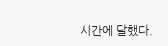시간에 달했다.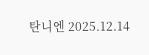탄니엔 2025.12.14